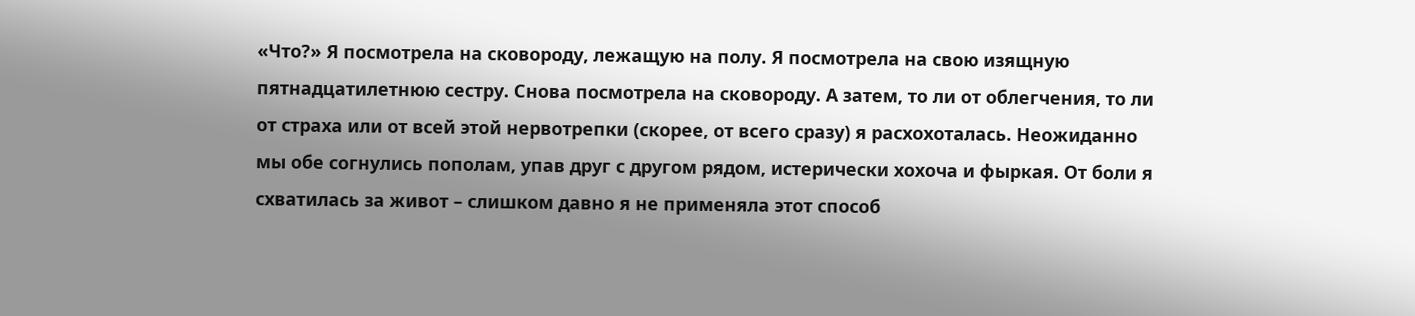«Что?» Я посмотрела на сковороду, лежащую на полу. Я посмотрела на свою изящную пятнадцатилетнюю сестру. Снова посмотрела на сковороду. А затем, то ли от облегчения, то ли от страха или от всей этой нервотрепки (скорее, от всего сразу) я расхохоталась. Неожиданно мы обе согнулись пополам, упав друг с другом рядом, истерически хохоча и фыркая. От боли я схватилась за живот – слишком давно я не применяла этот способ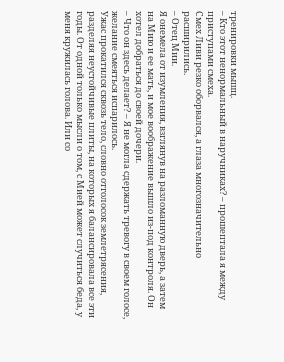тренировки мышц.
– Кто этот ненормальный в наручниках? – прошептала я между приступами смеха.
Смех Ливи резко оборвался, а глаза многозначительно расширились.
– Отец Мии.
Я онемела от изумления, взглянув на разломанную дверь, а затем на Мию и ее мать, и мое воображение вышло из-под контроля. Он хотел добраться до своей дочери.
– Что он здесь делает? – Я не могла сдержать тревогу в своем голосе, желание смеяться испарилось.
Ужас прокатился сквозь тело, словно отголосок землетрясения, разделяя неустойчивые плиты, на которых я балансировала все эти годы. От одной только мысли о том, с Мией может случиться беда, у меня кружилась голова. Или со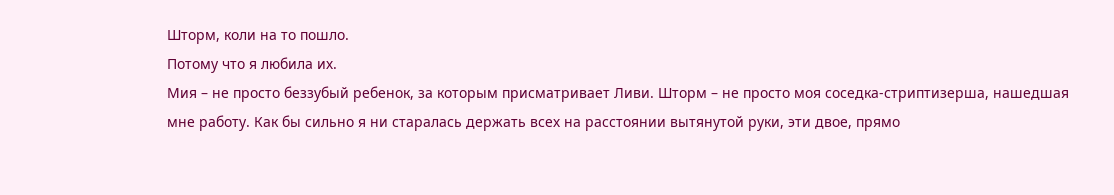Шторм, коли на то пошло.
Потому что я любила их.
Мия – не просто беззубый ребенок, за которым присматривает Ливи. Шторм – не просто моя соседка-стриптизерша, нашедшая мне работу. Как бы сильно я ни старалась держать всех на расстоянии вытянутой руки, эти двое, прямо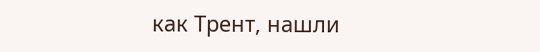как Трент, нашли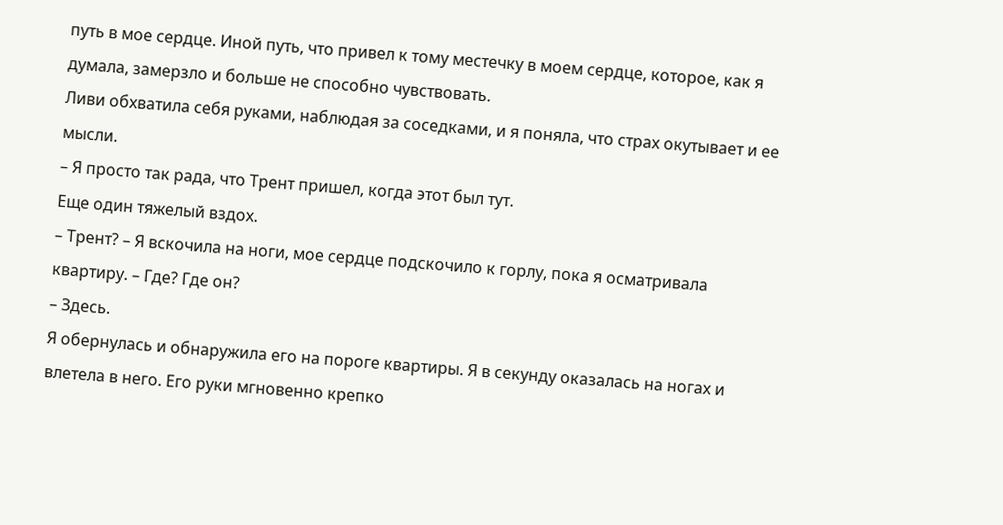путь в мое сердце. Иной путь, что привел к тому местечку в моем сердце, которое, как я думала, замерзло и больше не способно чувствовать.
Ливи обхватила себя руками, наблюдая за соседками, и я поняла, что страх окутывает и ее мысли.
– Я просто так рада, что Трент пришел, когда этот был тут.
Еще один тяжелый вздох.
– Трент? – Я вскочила на ноги, мое сердце подскочило к горлу, пока я осматривала квартиру. – Где? Где он?
– Здесь.
Я обернулась и обнаружила его на пороге квартиры. Я в секунду оказалась на ногах и влетела в него. Его руки мгновенно крепко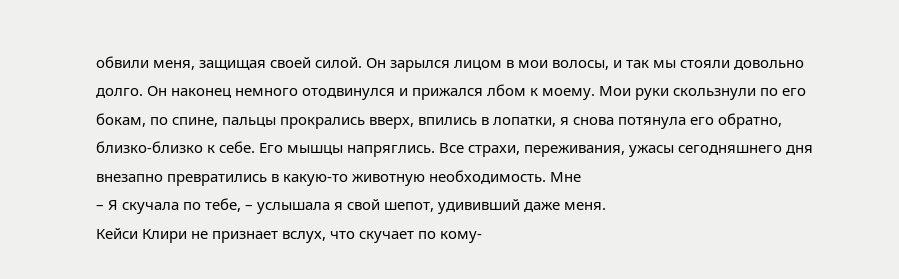обвили меня, защищая своей силой. Он зарылся лицом в мои волосы, и так мы стояли довольно долго. Он наконец немного отодвинулся и прижался лбом к моему. Мои руки скользнули по его бокам, по спине, пальцы прокрались вверх, впились в лопатки, я снова потянула его обратно, близко-близко к себе. Его мышцы напряглись. Все страхи, переживания, ужасы сегодняшнего дня внезапно превратились в какую-то животную необходимость. Мне
– Я скучала по тебе, – услышала я свой шепот, удививший даже меня.
Кейси Клири не признает вслух, что скучает по кому-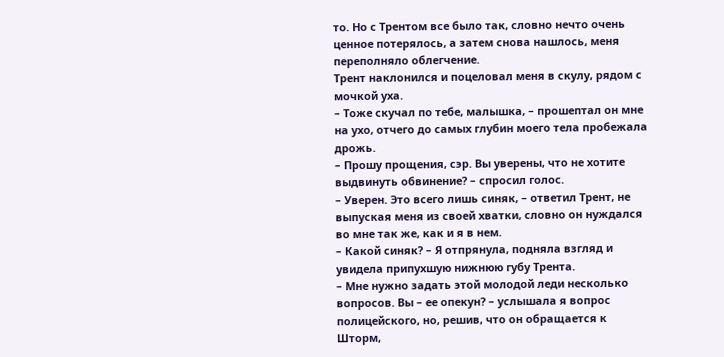то. Но с Трентом все было так, словно нечто очень ценное потерялось, а затем снова нашлось, меня переполняло облегчение.
Трент наклонился и поцеловал меня в скулу, рядом с мочкой уха.
– Тоже скучал по тебе, малышка, – прошептал он мне на ухо, отчего до самых глубин моего тела пробежала дрожь.
– Прошу прощения, сэр. Вы уверены, что не хотите выдвинуть обвинение? – спросил голос.
– Уверен. Это всего лишь синяк, – ответил Трент, не выпуская меня из своей хватки, словно он нуждался во мне так же, как и я в нем.
– Какой синяк? – Я отпрянула, подняла взгляд и увидела припухшую нижнюю губу Трента.
– Мне нужно задать этой молодой леди несколько вопросов. Вы – ее опекун? – услышала я вопрос полицейского, но, решив, что он обращается к Шторм,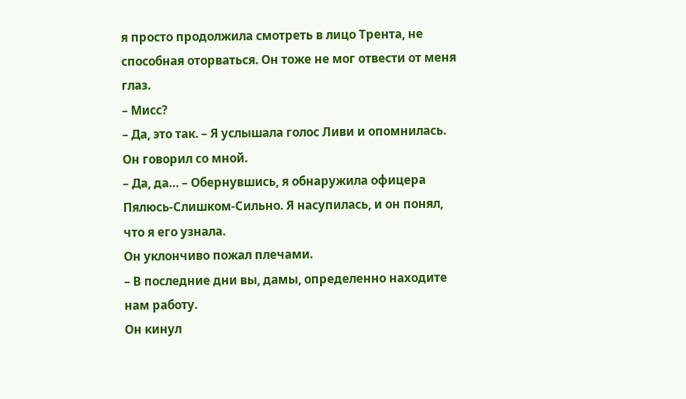я просто продолжила смотреть в лицо Трента, не способная оторваться. Он тоже не мог отвести от меня глаз.
– Мисс?
– Да, это так. – Я услышала голос Ливи и опомнилась. Он говорил со мной.
– Да, да… – Обернувшись, я обнаружила офицера Пялюсь-Слишком-Сильно. Я насупилась, и он понял, что я его узнала.
Он уклончиво пожал плечами.
– В последние дни вы, дамы, определенно находите нам работу.
Он кинул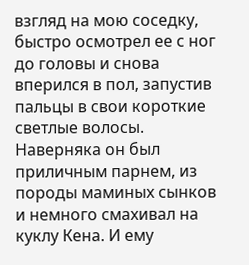взгляд на мою соседку, быстро осмотрел ее с ног до головы и снова вперился в пол, запустив пальцы в свои короткие светлые волосы. Наверняка он был приличным парнем, из породы маминых сынков и немного смахивал на куклу Кена. И ему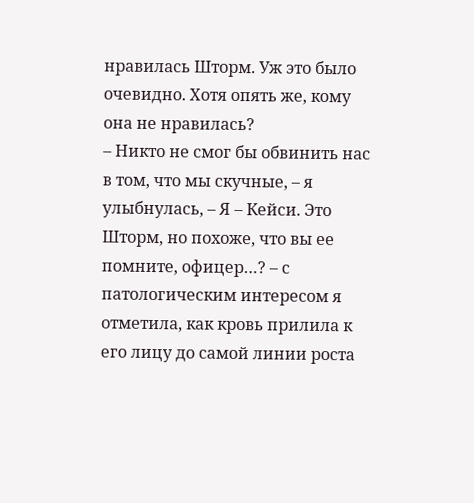нравилась Шторм. Уж это было очевидно. Хотя опять же, кому она не нравилась?
– Никто не смог бы обвинить нас в том, что мы скучные, – я улыбнулась, – Я – Кейси. Это Шторм, но похоже, что вы ее помните, офицер…? – с патологическим интересом я отметила, как кровь прилила к его лицу до самой линии роста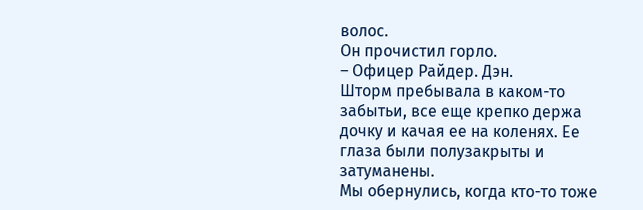волос.
Он прочистил горло.
– Офицер Райдер. Дэн.
Шторм пребывала в каком-то забытьи, все еще крепко держа дочку и качая ее на коленях. Ее глаза были полузакрыты и затуманены.
Мы обернулись, когда кто-то тоже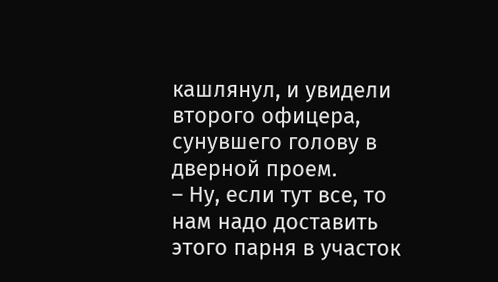кашлянул, и увидели второго офицера, сунувшего голову в дверной проем.
– Ну, если тут все, то нам надо доставить этого парня в участок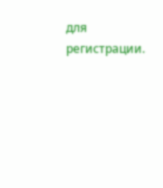для регистрации.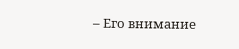– Его внимание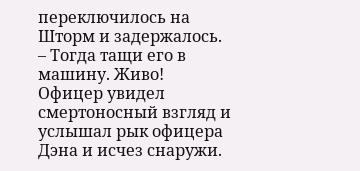переключилось на Шторм и задержалось.
– Тогда тащи его в машину. Живо!
Офицер увидел смертоносный взгляд и услышал рык офицера Дэна и исчез снаружи.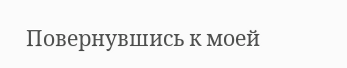Повернувшись к моей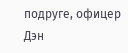подруге, офицер Дэн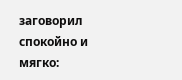заговорил спокойно и мягко: